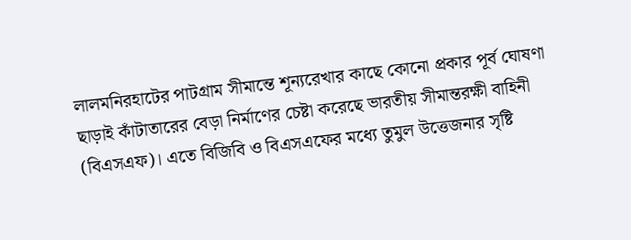লালমনিরহাটের পাটগ্রাম সীমান্তে শূন্যরেখার কাছে কোনো প্রকার পূর্ব ঘোষণা ছাড়াই কাঁটাতারের বেড়া নির্মাণের চেষ্টা করেছে ভারতীয় সীমান্তরক্ষী বাহিনী (বিএসএফ)। এতে বিজিবি ও বিএসএফের মধ্যে তুমুল উত্তেজনার সৃষ্টি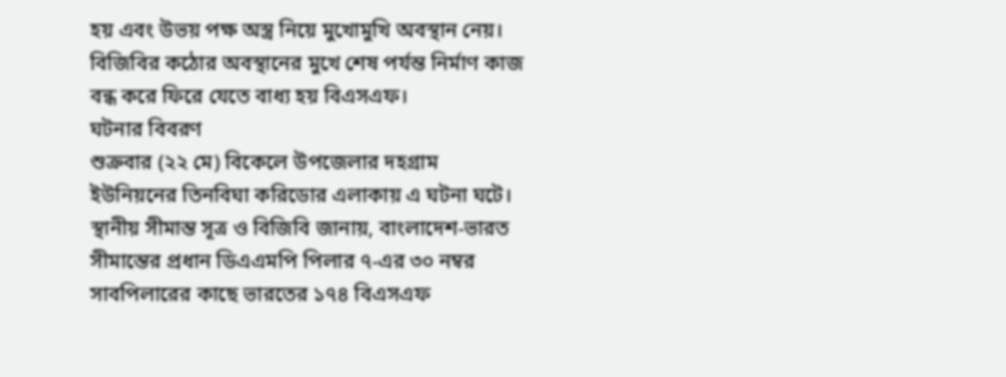হয় এবং উভয় পক্ষ অস্ত্র নিয়ে মুখোমুখি অবস্থান নেয়। বিজিবির কঠোর অবস্থানের মুখে শেষ পর্যন্ত নির্মাণ কাজ বন্ধ করে ফিরে যেতে বাধ্য হয় বিএসএফ।
ঘটনার বিবরণ
শুক্রবার (২২ মে) বিকেলে উপজেলার দহগ্রাম ইউনিয়নের তিনবিঘা করিডোর এলাকায় এ ঘটনা ঘটে। স্থানীয় সীমান্ত সূত্র ও বিজিবি জানায়, বাংলাদেশ-ভারত সীমান্তের প্রধান ডিএএমপি পিলার ৭-এর ৩০ নম্বর সাবপিলারের কাছে ভারতের ১৭৪ বিএসএফ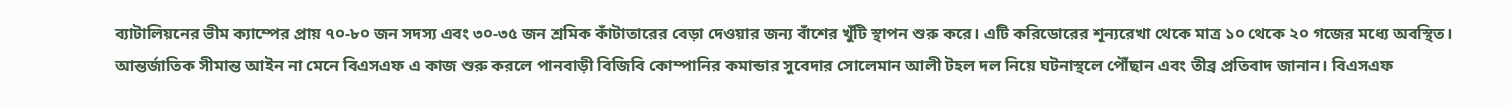ব্যাটালিয়নের ভীম ক্যাম্পের প্রায় ৭০-৮০ জন সদস্য এবং ৩০-৩৫ জন শ্রমিক কাঁটাতারের বেড়া দেওয়ার জন্য বাঁশের খুঁটি স্থাপন শুরু করে। এটি করিডোরের শূন্যরেখা থেকে মাত্র ১০ থেকে ২০ গজের মধ্যে অবস্থিত।
আন্তর্জাতিক সীমান্ত আইন না মেনে বিএসএফ এ কাজ শুরু করলে পানবাড়ী বিজিবি কোম্পানির কমান্ডার সুবেদার সোলেমান আলী টহল দল নিয়ে ঘটনাস্থলে পৌঁছান এবং তীব্র প্রতিবাদ জানান। বিএসএফ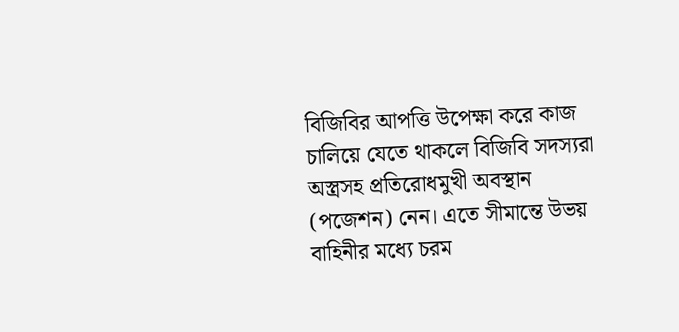বিজিবির আপত্তি উপেক্ষা করে কাজ চালিয়ে যেতে থাকলে বিজিবি সদস্যরা অস্ত্রসহ প্রতিরোধমুখী অবস্থান (পজেশন) নেন। এতে সীমান্তে উভয় বাহিনীর মধ্যে চরম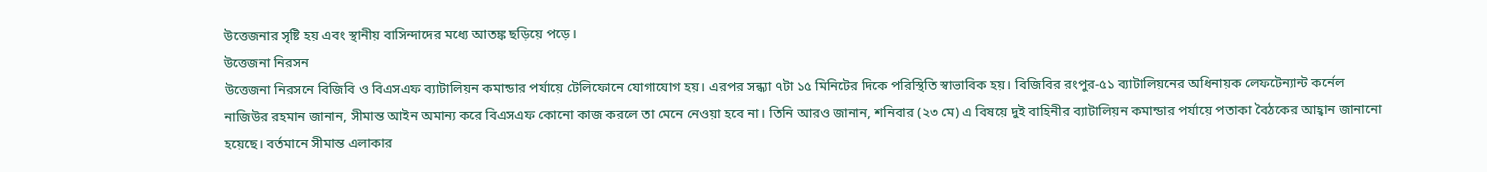উত্তেজনার সৃষ্টি হয় এবং স্থানীয় বাসিন্দাদের মধ্যে আতঙ্ক ছড়িয়ে পড়ে।
উত্তেজনা নিরসন
উত্তেজনা নিরসনে বিজিবি ও বিএসএফ ব্যাটালিয়ন কমান্ডার পর্যায়ে টেলিফোনে যোগাযোগ হয়। এরপর সন্ধ্যা ৭টা ১৫ মিনিটের দিকে পরিস্থিতি স্বাভাবিক হয়। বিজিবির রংপুর-৫১ ব্যাটালিয়নের অধিনায়ক লেফটেন্যান্ট কর্নেল নাজিউর রহমান জানান, সীমান্ত আইন অমান্য করে বিএসএফ কোনো কাজ করলে তা মেনে নেওয়া হবে না। তিনি আরও জানান, শনিবার (২৩ মে) এ বিষয়ে দুই বাহিনীর ব্যাটালিয়ন কমান্ডার পর্যায়ে পতাকা বৈঠকের আহ্বান জানানো হয়েছে। বর্তমানে সীমান্ত এলাকার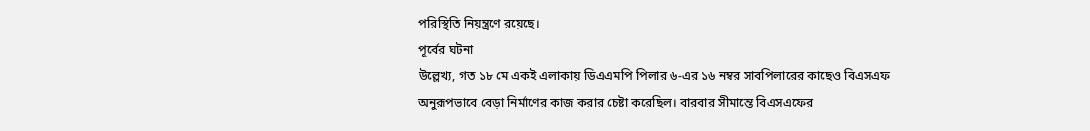পরিস্থিতি নিয়ন্ত্রণে রয়েছে।
পূর্বের ঘটনা
উল্লেখ্য, গত ১৮ মে একই এলাকায় ডিএএমপি পিলার ৬-এর ১৬ নম্বর সাবপিলারের কাছেও বিএসএফ অনুরূপভাবে বেড়া নির্মাণের কাজ করার চেষ্টা করেছিল। বারবার সীমান্তে বিএসএফের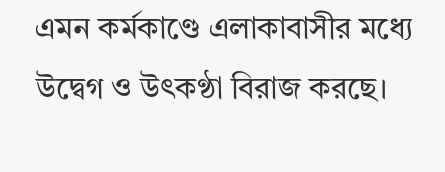এমন কর্মকাণ্ডে এলাকাবাসীর মধ্যে উদ্বেগ ও উৎকণ্ঠা বিরাজ করছে।